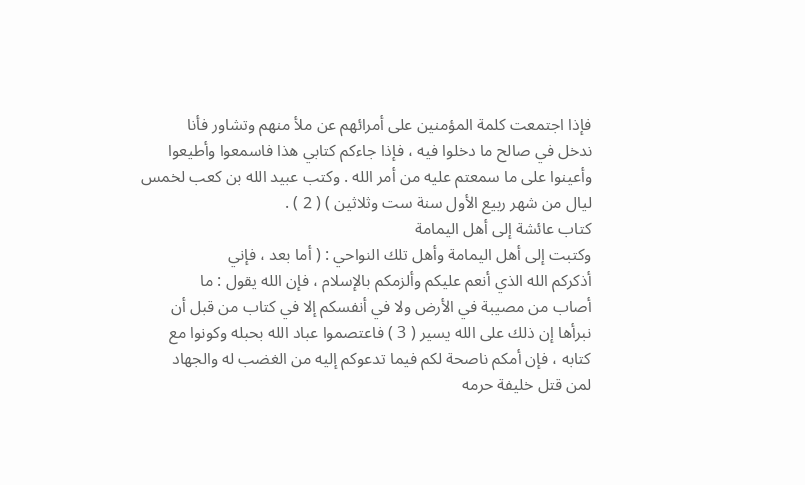فإذا اجتمعت كلمة المؤمنين على أمرائهم عن ملأ منهم وتشاور فأنا
ندخل في صالح ما دخلوا فيه ، فإذا جاءكم كتابي هذا فاسمعوا وأطيعوا
وأعينوا على ما سمعتم عليه من أمر الله . وكتب عبيد الله بن كعب لخمس
ليال من شهر ربيع الأول سنة ست وثلاثين ) ( 2 ) .
كتاب عائشة إلى أهل اليمامة
وكتبت إلى أهل اليمامة وأهل تلك النواحي : ( أما بعد ، فإني
أذكركم الله الذي أنعم عليكم وألزمكم بالإسلام ، فإن الله يقول : ما
أصاب من مصيبة في الأرض ولا في أنفسكم إلا في كتاب من قبل أن
نبرأها إن ذلك على الله يسير ( 3 ) فاعتصموا عباد الله بحبله وكونوا مع
كتابه ، فإن أمكم ناصحة لكم فيما تدعوكم إليه من الغضب له والجهاد
لمن قتل خليفة حرمه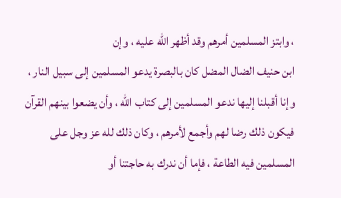، وابتز المسلمين أمرهم وقد أظهر الله عليه ، وإن
ابن حنيف الضال المضل كان بالبصرة يدعو المسلمين إلى سبيل النار ،
وإنا أقبلنا إليها ندعو المسلمين إلى كتاب الله ، وأن يضعوا بينهم القرآن
فيكون ذلك رضا لهم وأجمع لأمرهم ، وكان ذلك لله عز وجل على
المسلمين فيه الطاعة ، فإما أن ندرك به حاجتنا أو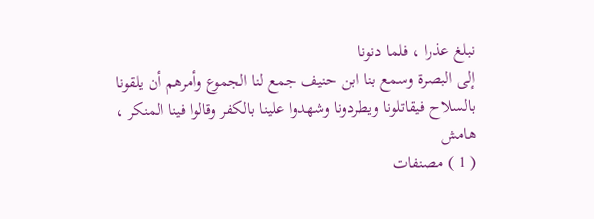نبلغ عذرا ، فلما دنونا
إلى البصرة وسمع بنا ابن حنيف جمع لنا الجموع وأمرهم أن يلقونا
بالسلاح فيقاتلونا ويطردونا وشهدوا علينا بالكفر وقالوا فينا المنكر ،
هامش
( 1 ) مصنفات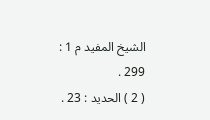الشيخ المفيد م 1 : 299 .
( 2 ) الحديد : 23 .